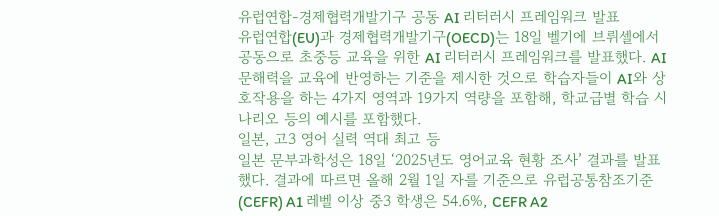유럽연합-경제협력개발기구 공동 AI 리터러시 프레임워크 발표
유럽연합(EU)과 경제협력개발기구(OECD)는 18일 벨기에 브뤼셀에서 공동으로 초중등 교육을 위한 AI 리터러시 프레임워크를 발표했다. AI 문해력을 교육에 반영하는 기준을 제시한 것으로 학습자들이 AI와 상호작용을 하는 4가지 영역과 19가지 역량을 포함해, 학교급별 학습 시나리오 등의 예시를 포함했다.
일본, 고3 영어 실력 역대 최고 등
일본 문부과학성은 18일 ‘2025년도 영어교육 현황 조사’ 결과를 발표했다. 결과에 따르면 올해 2월 1일 자를 기준으로 유럽공통참조기준(CEFR) A1 레벨 이상 중3 학생은 54.6%, CEFR A2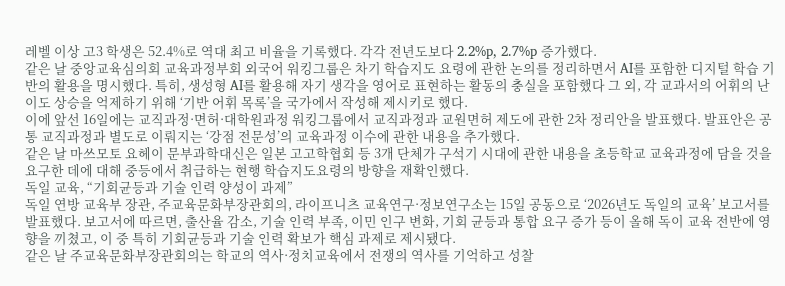레벨 이상 고3 학생은 52.4%로 역대 최고 비율을 기록했다. 각각 전년도보다 2.2%p, 2.7%p 증가했다.
같은 날 중앙교육심의회 교육과정부회 외국어 워킹그룹은 차기 학습지도 요령에 관한 논의를 정리하면서 AI를 포함한 디지털 학습 기반의 활용을 명시했다. 특히, 생성형 AI를 활용해 자기 생각을 영어로 표현하는 활동의 충실을 포함했다 그 외, 각 교과서의 어휘의 난이도 상승을 억제하기 위해 ‘기반 어휘 목록’을 국가에서 작성해 제시키로 했다.
이에 앞선 16일에는 교직과정·면허·대학원과정 워킹그룹에서 교직과정과 교원면허 제도에 관한 2차 정리안을 발표했다. 발표안은 공통 교직과정과 별도로 이뤄지는 ‘강점 전문성’의 교육과정 이수에 관한 내용을 추가했다.
같은 날 마쓰모토 요헤이 문부과학대신은 일본 고고학협회 등 3개 단체가 구석기 시대에 관한 내용을 초등학교 교육과정에 담을 것을 요구한 데에 대해 중등에서 취급하는 현행 학습지도요령의 방향을 재확인했다.
독일 교육, “기회균등과 기술 인력 양성이 과제”
독일 연방 교육부 장관, 주교육문화부장관회의, 라이프니츠 교육연구·정보연구소는 15일 공동으로 ‘2026년도 독일의 교육’ 보고서를 발표했다. 보고서에 따르면, 출산율 감소, 기술 인력 부족, 이민 인구 변화, 기회 균등과 통합 요구 증가 등이 올해 독이 교육 전반에 영향을 끼쳤고, 이 중 특히 기회균등과 기술 인력 확보가 핵심 과제로 제시됐다.
같은 날 주교육문화부장관회의는 학교의 역사·정치교육에서 전쟁의 역사를 기억하고 성찰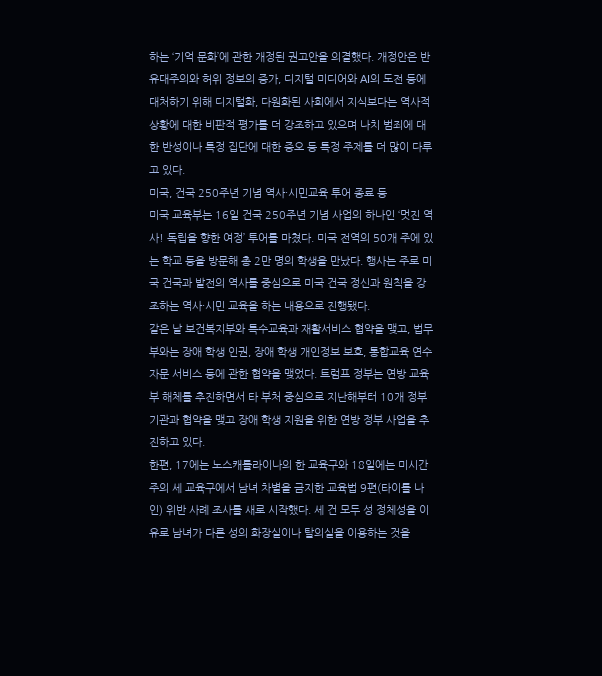하는 ‘기억 문화’에 관한 개정된 권고안을 의결했다. 개정안은 반유대주의와 허위 정보의 증가, 디지털 미디어와 AI의 도전 등에 대처하기 위해 디지털화, 다원화된 사회에서 지식보다는 역사적 상황에 대한 비판적 평가를 더 강조하고 있으며 나치 범죄에 대한 반성이나 특정 집단에 대한 증오 등 특정 주제를 더 많이 다루고 있다.
미국, 건국 250주년 기념 역사·시민교육 투어 종료 등
미국 교육부는 16일 건국 250주년 기념 사업의 하나인 ‘멋진 역사! 독립을 향한 여정’ 투어를 마쳤다. 미국 전역의 50개 주에 있는 학교 등을 방문해 총 2만 명의 학생을 만났다. 행사는 주로 미국 건국과 발전의 역사를 중심으로 미국 건국 정신과 원칙을 강조하는 역사·시민 교육을 하는 내용으로 진행됐다.
같은 날 보건복지부와 특수교육과 재활서비스 협약을 맺고, 법무부와는 장애 학생 인권, 장애 학생 개인정보 보호, 통합교육 연수 자문 서비스 등에 관한 협약을 맺었다. 트럼프 정부는 연방 교육부 해체를 추진하면서 타 부처 중심으로 지난해부터 10개 정부 기관과 협약을 맺고 장애 학생 지원을 위한 연방 정부 사업을 추진하고 있다.
한편, 17에는 노스캐롤라이나의 한 교육구와 18일에는 미시간주의 세 교육구에서 남녀 차별을 금지한 교육법 9편(타이틀 나인) 위반 사례 조사를 새로 시작했다. 세 건 모두 성 정체성을 이유로 남녀가 다른 성의 화장실이나 탈의실을 이용하는 것을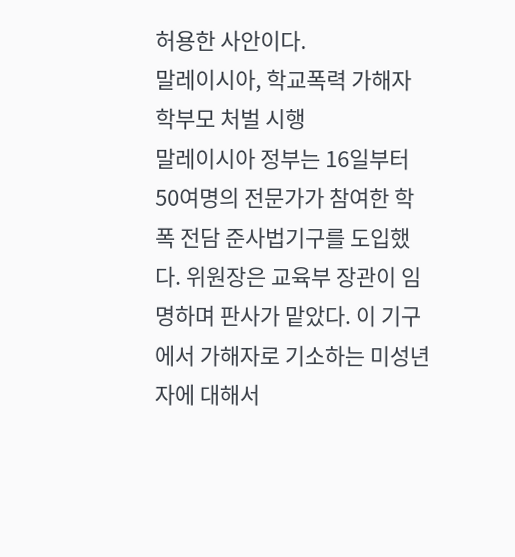허용한 사안이다.
말레이시아, 학교폭력 가해자 학부모 처벌 시행
말레이시아 정부는 16일부터 50여명의 전문가가 참여한 학폭 전담 준사법기구를 도입했다. 위원장은 교육부 장관이 임명하며 판사가 맡았다. 이 기구에서 가해자로 기소하는 미성년자에 대해서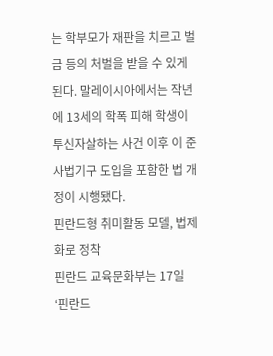는 학부모가 재판을 치르고 벌금 등의 처벌을 받을 수 있게 된다. 말레이시아에서는 작년에 13세의 학폭 피해 학생이 투신자살하는 사건 이후 이 준사법기구 도입을 포함한 법 개정이 시행됐다.
핀란드형 취미활동 모델, 법제화로 정착
핀란드 교육문화부는 17일 ‘핀란드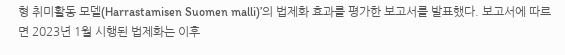형 취미활동 모델(Harrastamisen Suomen malli)’의 법제화 효과를 평가한 보고서를 발표했다. 보고서에 따르면 2023년 1월 시행된 법제화는 이후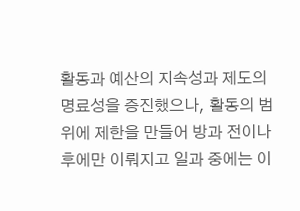활동과 예산의 지속성과 제도의 명료성을 증진했으나, 활동의 범위에 제한을 만들어 방과 전이나 후에만 이뤄지고 일과 중에는 이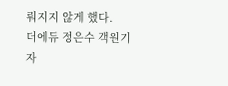뤄지지 않게 했다.
더에듀 정은수 객원기자